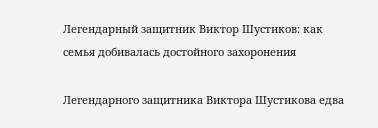Легендарный защитник Виктор Шустиков: как семья добивалась достойного захоронения

Легендарного защитника Виктора Шустикова едва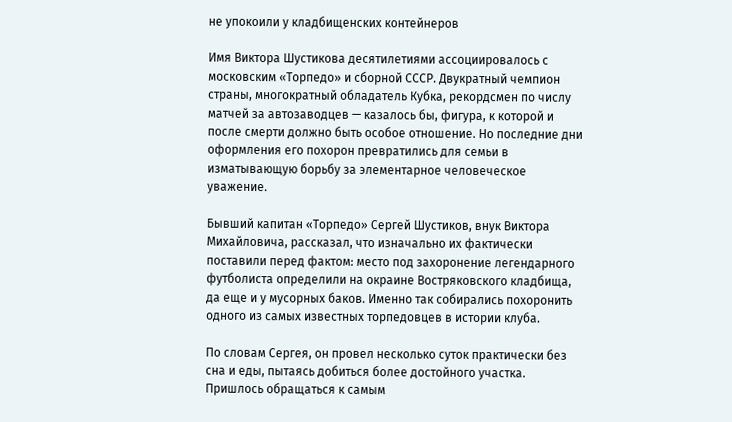не упокоили у кладбищенских контейнеров

Имя Виктора Шустикова десятилетиями ассоциировалось с московским «Торпедо» и сборной СССР. Двукратный чемпион страны, многократный обладатель Кубка, рекордсмен по числу матчей за автозаводцев — казалось бы, фигура, к которой и после смерти должно быть особое отношение. Но последние дни оформления его похорон превратились для семьи в изматывающую борьбу за элементарное человеческое уважение.

Бывший капитан «Торпедо» Сергей Шустиков, внук Виктора Михайловича, рассказал, что изначально их фактически поставили перед фактом: место под захоронение легендарного футболиста определили на окраине Востряковского кладбища, да еще и у мусорных баков. Именно так собирались похоронить одного из самых известных торпедовцев в истории клуба.

По словам Сергея, он провел несколько суток практически без сна и еды, пытаясь добиться более достойного участка. Пришлось обращаться к самым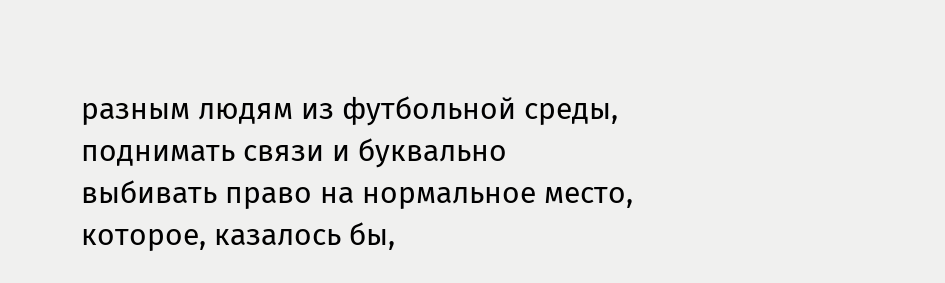разным людям из футбольной среды, поднимать связи и буквально выбивать право на нормальное место, которое, казалось бы,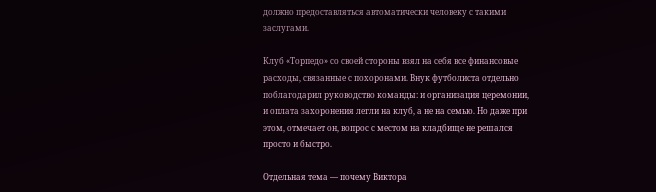должно предоставляться автоматически человеку с такими заслугами.

Клуб «Торпедо» со своей стороны взял на себя все финансовые расходы, связанные с похоронами. Внук футболиста отдельно поблагодарил руководство команды: и организация церемонии, и оплата захоронения легли на клуб, а не на семью. Но даже при этом, отмечает он, вопрос с местом на кладбище не решался просто и быстро.

Отдельная тема — почему Виктора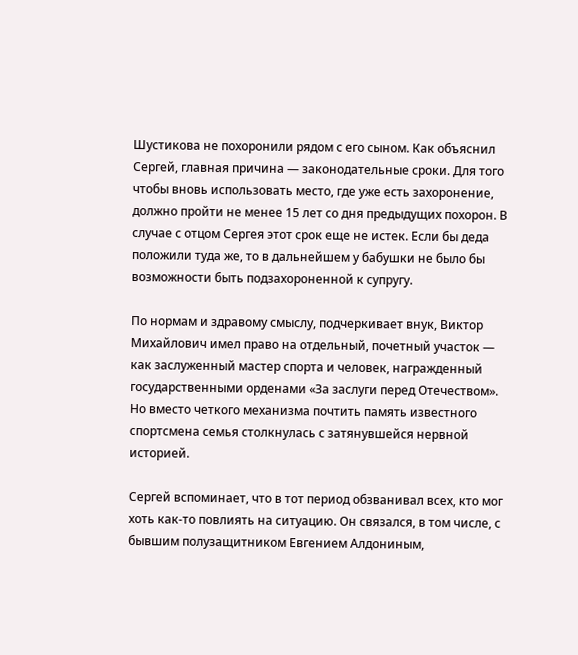Шустикова не похоронили рядом с его сыном. Как объяснил Сергей, главная причина — законодательные сроки. Для того чтобы вновь использовать место, где уже есть захоронение, должно пройти не менее 15 лет со дня предыдущих похорон. В случае с отцом Сергея этот срок еще не истек. Если бы деда положили туда же, то в дальнейшем у бабушки не было бы возможности быть подзахороненной к супругу.

По нормам и здравому смыслу, подчеркивает внук, Виктор Михайлович имел право на отдельный, почетный участок — как заслуженный мастер спорта и человек, награжденный государственными орденами «За заслуги перед Отечеством». Но вместо четкого механизма почтить память известного спортсмена семья столкнулась с затянувшейся нервной историей.

Сергей вспоминает, что в тот период обзванивал всех, кто мог хоть как-то повлиять на ситуацию. Он связался, в том числе, с бывшим полузащитником Евгением Алдониным,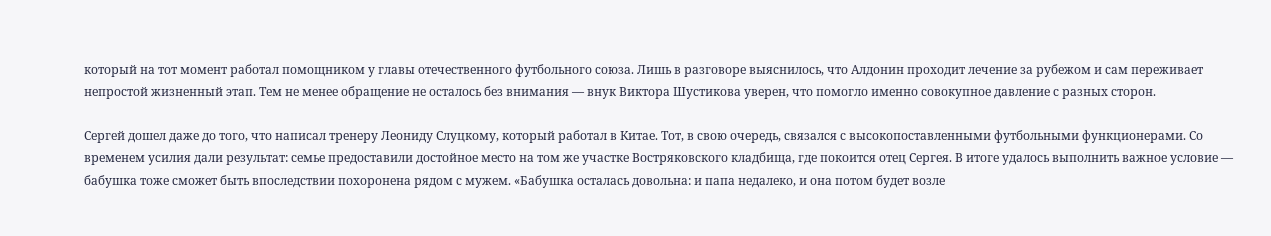который на тот момент работал помощником у главы отечественного футбольного союза. Лишь в разговоре выяснилось, что Алдонин проходит лечение за рубежом и сам переживает непростой жизненный этап. Тем не менее обращение не осталось без внимания — внук Виктора Шустикова уверен, что помогло именно совокупное давление с разных сторон.

Сергей дошел даже до того, что написал тренеру Леониду Слуцкому, который работал в Китае. Тот, в свою очередь, связался с высокопоставленными футбольными функционерами. Со временем усилия дали результат: семье предоставили достойное место на том же участке Востряковского кладбища, где покоится отец Сергея. В итоге удалось выполнить важное условие — бабушка тоже сможет быть впоследствии похоронена рядом с мужем. «Бабушка осталась довольна: и папа недалеко, и она потом будет возле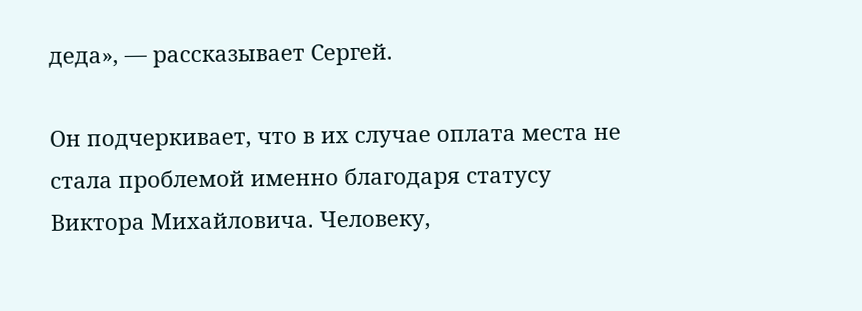деда», — рассказывает Сергей.

Он подчеркивает, что в их случае оплата места не стала проблемой именно благодаря статусу Виктора Михайловича. Человеку,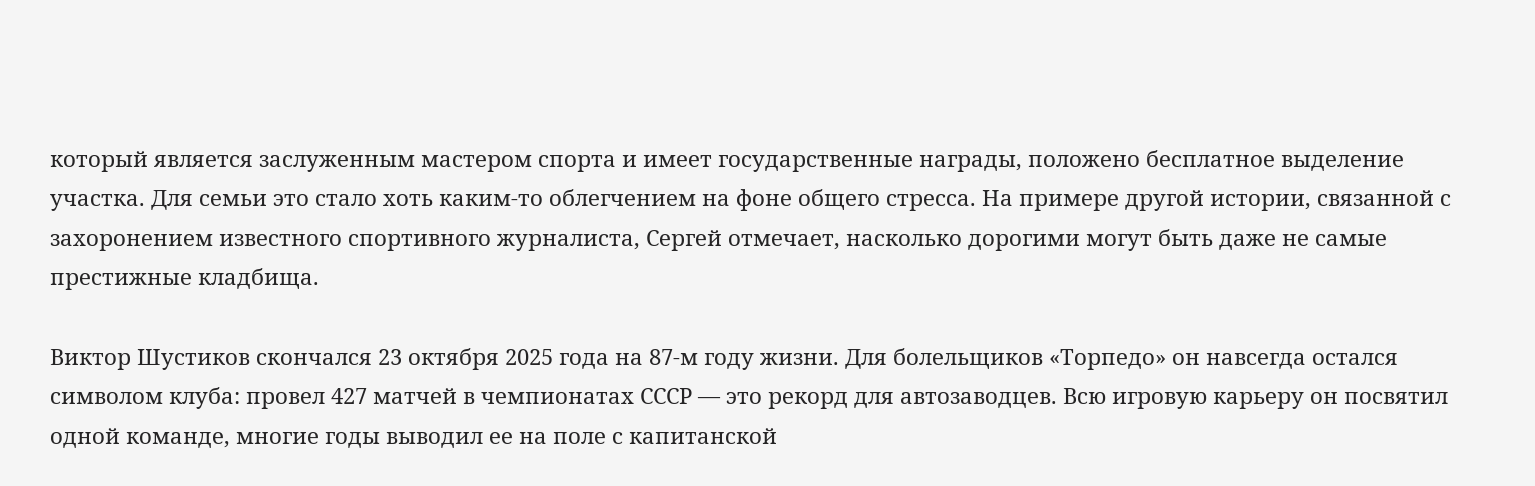который является заслуженным мастером спорта и имеет государственные награды, положено бесплатное выделение участка. Для семьи это стало хоть каким-то облегчением на фоне общего стресса. На примере другой истории, связанной с захоронением известного спортивного журналиста, Сергей отмечает, насколько дорогими могут быть даже не самые престижные кладбища.

Виктор Шустиков скончался 23 октября 2025 года на 87-м году жизни. Для болельщиков «Торпедо» он навсегда остался символом клуба: провел 427 матчей в чемпионатах СССР — это рекорд для автозаводцев. Всю игровую карьеру он посвятил одной команде, многие годы выводил ее на поле с капитанской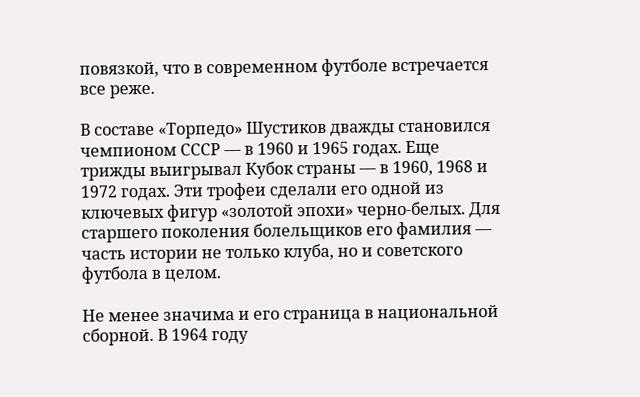повязкой, что в современном футболе встречается все реже.

В составе «Торпедо» Шустиков дважды становился чемпионом СССР — в 1960 и 1965 годах. Еще трижды выигрывал Кубок страны — в 1960, 1968 и 1972 годах. Эти трофеи сделали его одной из ключевых фигур «золотой эпохи» черно-белых. Для старшего поколения болельщиков его фамилия — часть истории не только клуба, но и советского футбола в целом.

Не менее значима и его страница в национальной сборной. В 1964 году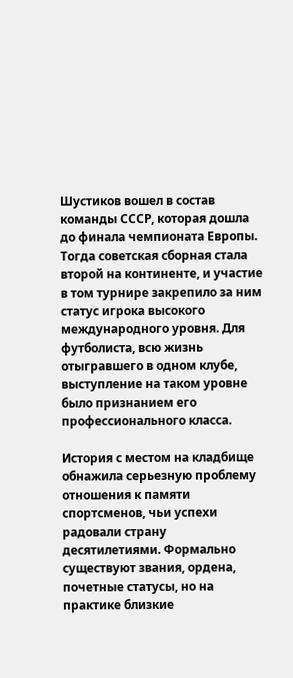Шустиков вошел в состав команды СССР, которая дошла до финала чемпионата Европы. Тогда советская сборная стала второй на континенте, и участие в том турнире закрепило за ним статус игрока высокого международного уровня. Для футболиста, всю жизнь отыгравшего в одном клубе, выступление на таком уровне было признанием его профессионального класса.

История с местом на кладбище обнажила серьезную проблему отношения к памяти спортсменов, чьи успехи радовали страну десятилетиями. Формально существуют звания, ордена, почетные статусы, но на практике близкие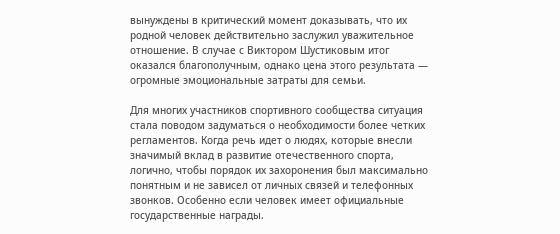вынуждены в критический момент доказывать, что их родной человек действительно заслужил уважительное отношение. В случае с Виктором Шустиковым итог оказался благополучным, однако цена этого результата — огромные эмоциональные затраты для семьи.

Для многих участников спортивного сообщества ситуация стала поводом задуматься о необходимости более четких регламентов. Когда речь идет о людях, которые внесли значимый вклад в развитие отечественного спорта, логично, чтобы порядок их захоронения был максимально понятным и не зависел от личных связей и телефонных звонков. Особенно если человек имеет официальные государственные награды.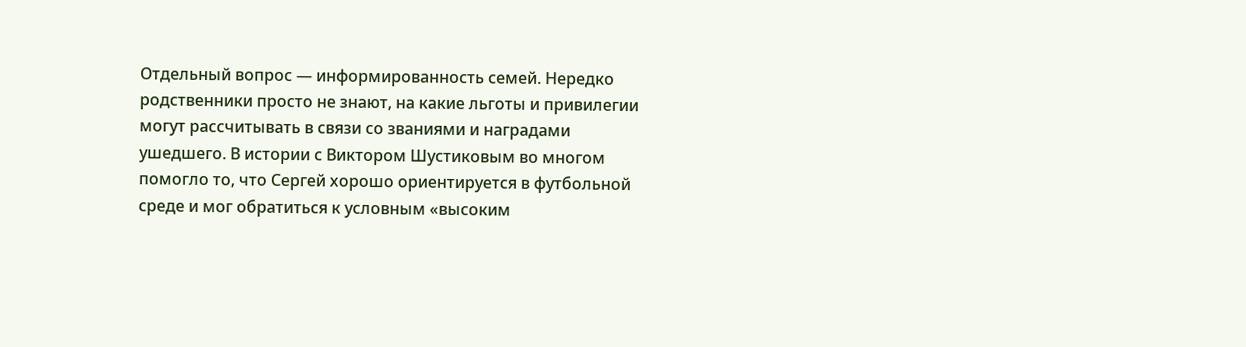Отдельный вопрос — информированность семей. Нередко родственники просто не знают, на какие льготы и привилегии могут рассчитывать в связи со званиями и наградами ушедшего. В истории с Виктором Шустиковым во многом помогло то, что Сергей хорошо ориентируется в футбольной среде и мог обратиться к условным «высоким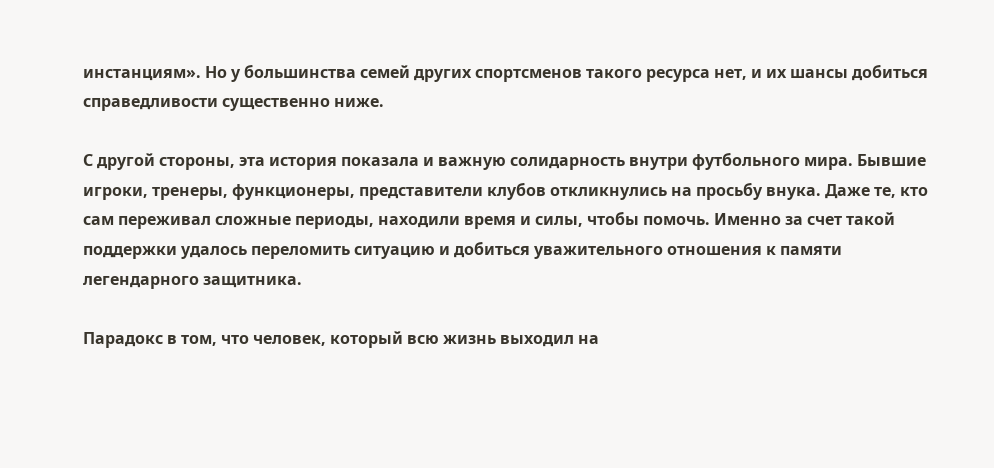инстанциям». Но у большинства семей других спортсменов такого ресурса нет, и их шансы добиться справедливости существенно ниже.

С другой стороны, эта история показала и важную солидарность внутри футбольного мира. Бывшие игроки, тренеры, функционеры, представители клубов откликнулись на просьбу внука. Даже те, кто сам переживал сложные периоды, находили время и силы, чтобы помочь. Именно за счет такой поддержки удалось переломить ситуацию и добиться уважительного отношения к памяти легендарного защитника.

Парадокс в том, что человек, который всю жизнь выходил на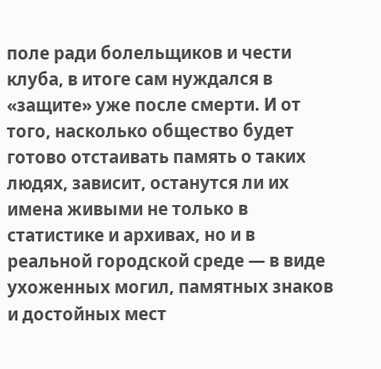поле ради болельщиков и чести клуба, в итоге сам нуждался в «защите» уже после смерти. И от того, насколько общество будет готово отстаивать память о таких людях, зависит, останутся ли их имена живыми не только в статистике и архивах, но и в реальной городской среде — в виде ухоженных могил, памятных знаков и достойных мест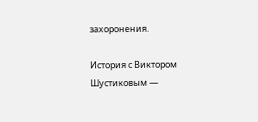захоронения.

История с Виктором Шустиковым —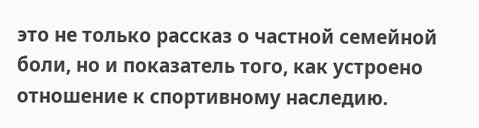это не только рассказ о частной семейной боли, но и показатель того, как устроено отношение к спортивному наследию.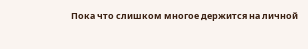Пока что слишком многое держится на личной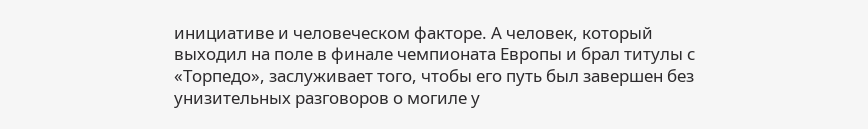инициативе и человеческом факторе. А человек, который выходил на поле в финале чемпионата Европы и брал титулы с «Торпедо», заслуживает того, чтобы его путь был завершен без унизительных разговоров о могиле у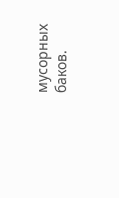мусорных баков.